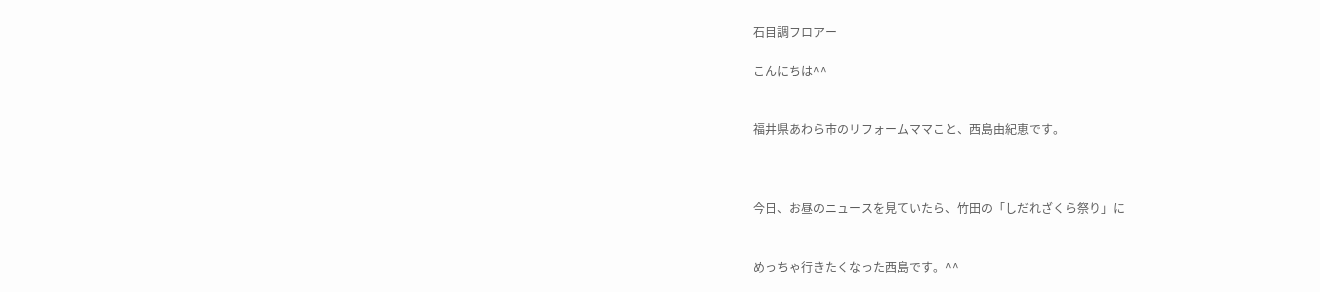石目調フロアー

こんにちは^^


福井県あわら市のリフォームママこと、西島由紀恵です。



今日、お昼のニュースを見ていたら、竹田の「しだれざくら祭り」に


めっちゃ行きたくなった西島です。^^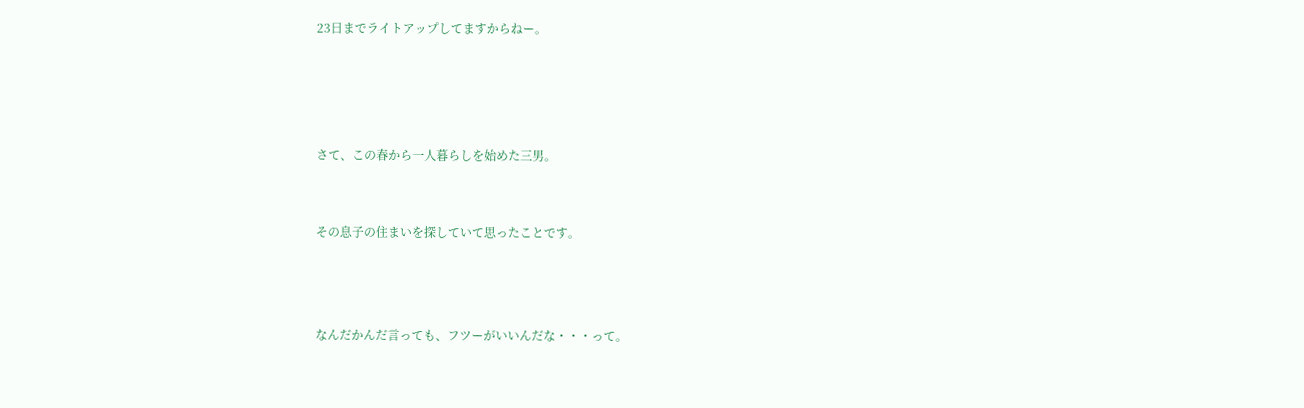23日までライトアップしてますからねー。




さて、この春から一人暮らしを始めた三男。


その息子の住まいを探していて思ったことです。



なんだかんだ言っても、フツーがいいんだな・・・って。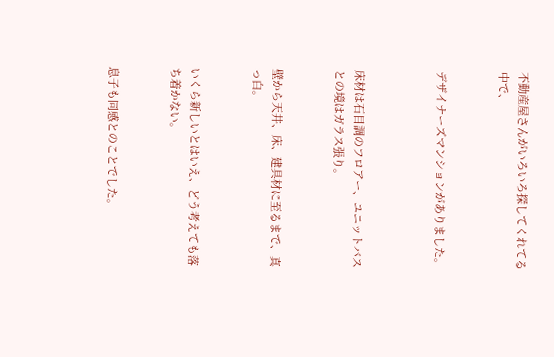不動産屋さんがいろいろ探してくれてる中で、


デザイナーズマンションがありました。



床材は石目調のフロアー、ユニットバスとの境はガラス張り。


壁から天井、床、建具材に至るまで、真っ白。


いくら新しいとはいえ、どう考えても落ち着かない。


息子も同感とのことでした。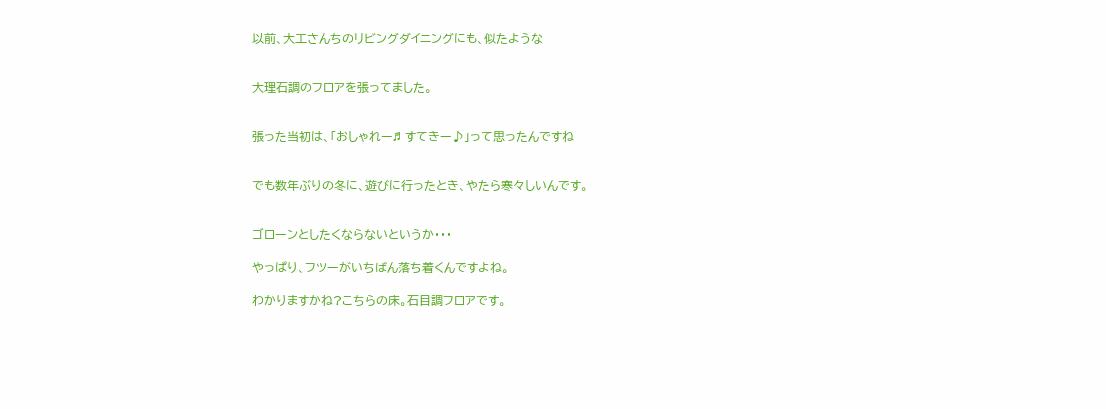以前、大工さんちのリビングダイニングにも、似たような


大理石調のフロアを張ってました。


張った当初は、「おしゃれー♬ すてきー♪」って思ったんですね


でも数年ぶりの冬に、遊びに行ったとき、やたら寒々しいんです。


ゴローンとしたくならないというか・・・

やっぱり、フツーがいちばん落ち着くんですよね。

わかりますかね?こちらの床。石目調フロアです。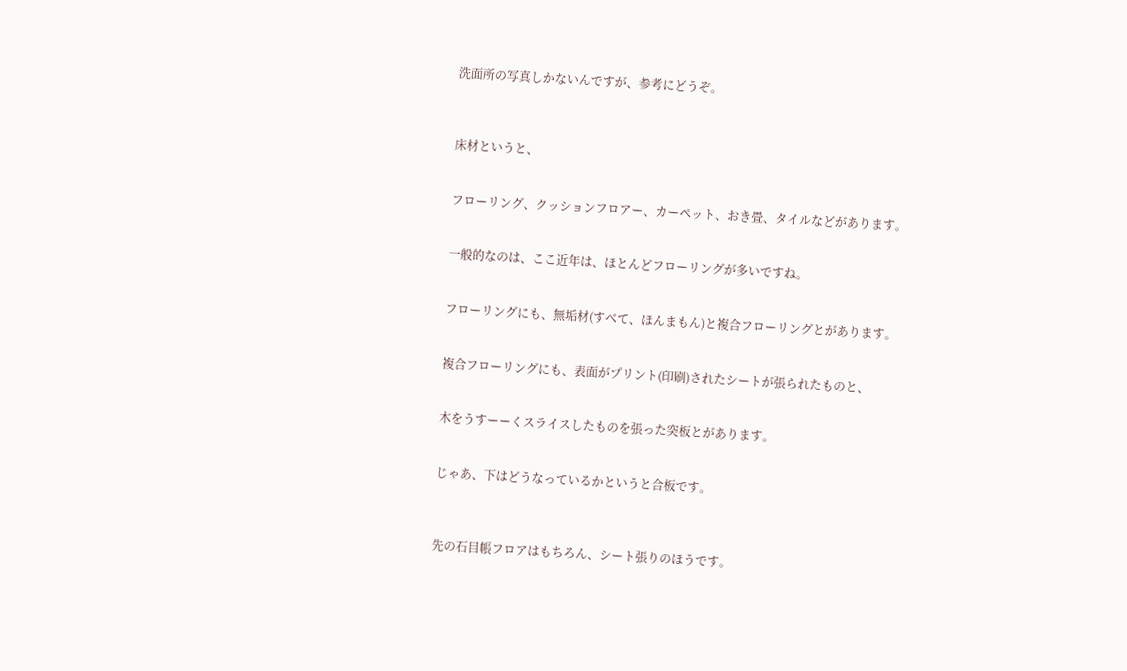洗面所の写真しかないんですが、参考にどうぞ。



床材というと、


フローリング、クッションフロアー、カーペット、おき畳、タイルなどがあります。


一般的なのは、ここ近年は、ほとんどフローリングが多いですね。


フローリングにも、無垢材(すべて、ほんまもん)と複合フローリングとがあります。


複合フローリングにも、表面がプリント(印刷)されたシートが張られたものと、


木をうすーーくスライスしたものを張った突板とがあります。


じゃあ、下はどうなっているかというと合板です。



先の石目帳フロアはもちろん、シート張りのほうです。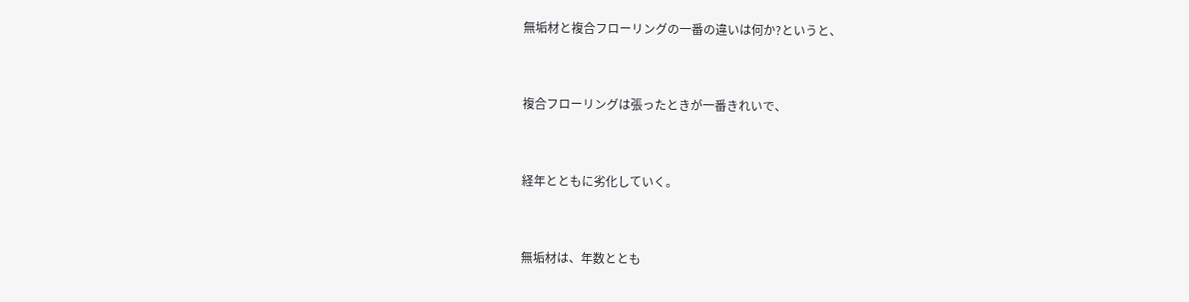無垢材と複合フローリングの一番の違いは何か?というと、


複合フローリングは張ったときが一番きれいで、


経年とともに劣化していく。


無垢材は、年数ととも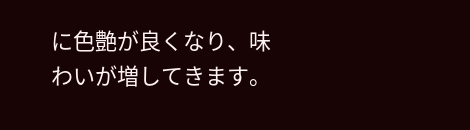に色艶が良くなり、味わいが増してきます。